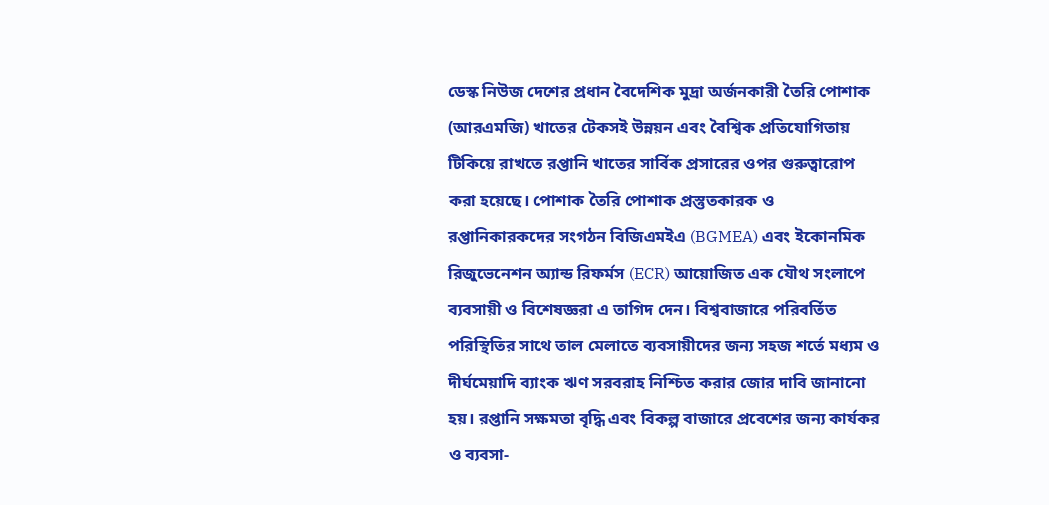ডেস্ক নিউজ দেশের প্রধান বৈদেশিক মুদ্রা অর্জনকারী তৈরি পোশাক (আরএমজি) খাতের টেকসই উন্নয়ন এবং বৈশ্বিক প্রতিযোগিতায় টিকিয়ে রাখতে রপ্তানি খাতের সার্বিক প্রসারের ওপর গুরুত্বারোপ করা হয়েছে। পোশাক তৈরি পোশাক প্রস্তুতকারক ও রপ্তানিকারকদের সংগঠন বিজিএমইএ (BGMEA) এবং ইকোনমিক রিজুভেনেশন অ্যান্ড রিফর্মস (ECR) আয়োজিত এক যৌথ সংলাপে ব্যবসায়ী ও বিশেষজ্ঞরা এ তাগিদ দেন। বিশ্ববাজারে পরিবর্তিত পরিস্থিতির সাথে তাল মেলাতে ব্যবসায়ীদের জন্য সহজ শর্তে মধ্যম ও দীর্ঘমেয়াদি ব্যাংক ঋণ সরবরাহ নিশ্চিত করার জোর দাবি জানানো হয়। রপ্তানি সক্ষমতা বৃদ্ধি এবং বিকল্প বাজারে প্রবেশের জন্য কার্যকর ও ব্যবসা-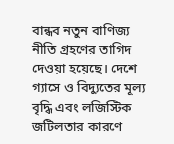বান্ধব নতুন বাণিজ্য নীতি গ্রহণের তাগিদ দেওয়া হয়েছে। দেশে গ্যাসে ও বিদ্যুতের মূল্য বৃদ্ধি এবং লজিস্টিক জটিলতার কারণে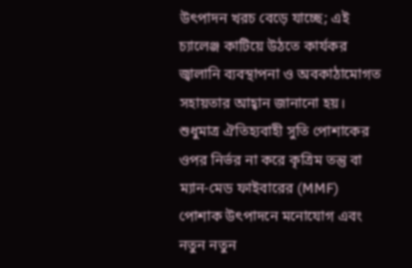উৎপাদন খরচ বেড়ে যাচ্ছে; এই চ্যালেঞ্জ কাটিয়ে উঠতে কার্যকর জ্বালানি ব্যবস্থাপনা ও অবকাঠামোগত সহায়তার আহ্বান জানানো হয়। শুধুমাত্র ঐতিহ্যবাহী সুতি পোশাকের ওপর নির্ভর না করে কৃত্রিম তন্তু বা ম্যান-মেড ফাইবারের (MMF) পোশাক উৎপাদনে মনোযোগ এবং নতুন নতুন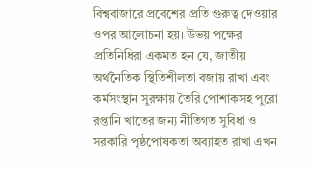বিশ্ববাজারে প্রবেশের প্রতি গুরুত্ব দেওয়ার ওপর আলোচনা হয়। উভয় পক্ষের প্রতিনিধিরা একমত হন যে, জাতীয় অর্থনৈতিক স্থিতিশীলতা বজায় রাখা এবং কর্মসংস্থান সুরক্ষায় তৈরি পোশাকসহ পুরো রপ্তানি খাতের জন্য নীতিগত সুবিধা ও সরকারি পৃষ্ঠপোষকতা অব্যাহত রাখা এখন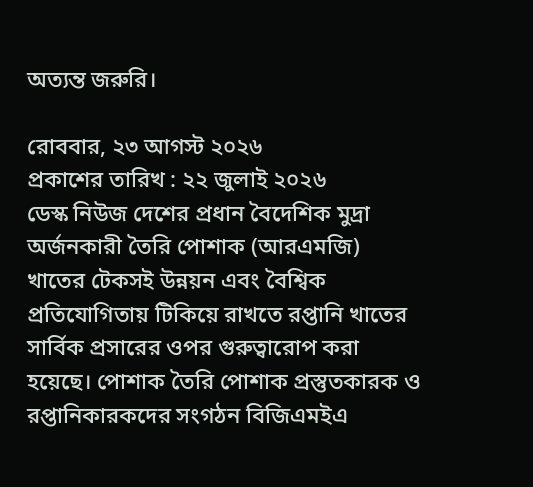অত্যন্ত জরুরি।

রোববার, ২৩ আগস্ট ২০২৬
প্রকাশের তারিখ : ২২ জুলাই ২০২৬
ডেস্ক নিউজ দেশের প্রধান বৈদেশিক মুদ্রা অর্জনকারী তৈরি পোশাক (আরএমজি) খাতের টেকসই উন্নয়ন এবং বৈশ্বিক প্রতিযোগিতায় টিকিয়ে রাখতে রপ্তানি খাতের সার্বিক প্রসারের ওপর গুরুত্বারোপ করা হয়েছে। পোশাক তৈরি পোশাক প্রস্তুতকারক ও রপ্তানিকারকদের সংগঠন বিজিএমইএ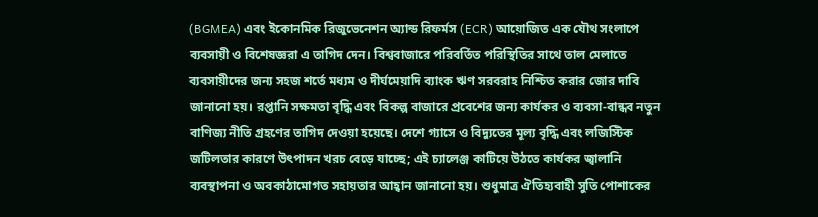(BGMEA) এবং ইকোনমিক রিজুভেনেশন অ্যান্ড রিফর্মস (ECR) আয়োজিত এক যৌথ সংলাপে ব্যবসায়ী ও বিশেষজ্ঞরা এ তাগিদ দেন। বিশ্ববাজারে পরিবর্তিত পরিস্থিতির সাথে তাল মেলাতে ব্যবসায়ীদের জন্য সহজ শর্তে মধ্যম ও দীর্ঘমেয়াদি ব্যাংক ঋণ সরবরাহ নিশ্চিত করার জোর দাবি জানানো হয়। রপ্তানি সক্ষমতা বৃদ্ধি এবং বিকল্প বাজারে প্রবেশের জন্য কার্যকর ও ব্যবসা-বান্ধব নতুন বাণিজ্য নীতি গ্রহণের তাগিদ দেওয়া হয়েছে। দেশে গ্যাসে ও বিদ্যুতের মূল্য বৃদ্ধি এবং লজিস্টিক জটিলতার কারণে উৎপাদন খরচ বেড়ে যাচ্ছে; এই চ্যালেঞ্জ কাটিয়ে উঠতে কার্যকর জ্বালানি ব্যবস্থাপনা ও অবকাঠামোগত সহায়তার আহ্বান জানানো হয়। শুধুমাত্র ঐতিহ্যবাহী সুতি পোশাকের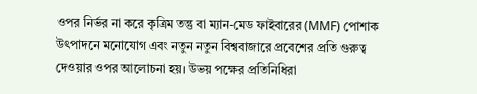ওপর নির্ভর না করে কৃত্রিম তন্তু বা ম্যান-মেড ফাইবারের (MMF) পোশাক উৎপাদনে মনোযোগ এবং নতুন নতুন বিশ্ববাজারে প্রবেশের প্রতি গুরুত্ব দেওয়ার ওপর আলোচনা হয়। উভয় পক্ষের প্রতিনিধিরা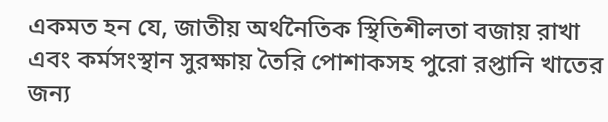একমত হন যে, জাতীয় অর্থনৈতিক স্থিতিশীলতা বজায় রাখা এবং কর্মসংস্থান সুরক্ষায় তৈরি পোশাকসহ পুরো রপ্তানি খাতের জন্য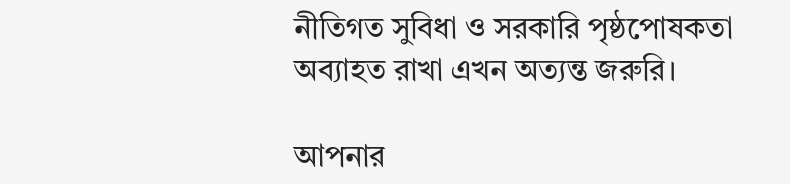নীতিগত সুবিধা ও সরকারি পৃষ্ঠপোষকতা অব্যাহত রাখা এখন অত্যন্ত জরুরি।

আপনার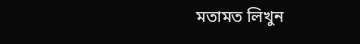মতামত লিখুন